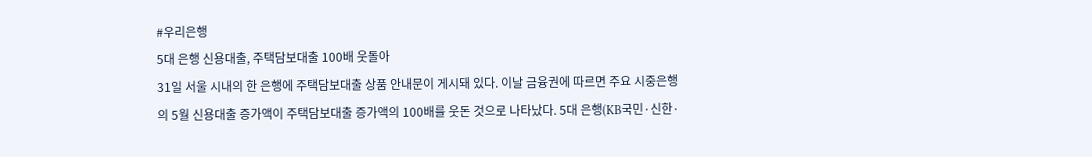#우리은행
5대 은행 신용대출, 주택담보대출 100배 웃돌아
31일 서울 시내의 한 은행에 주택담보대출 상품 안내문이 게시돼 있다. 이날 금융권에 따르면 주요 시중은행의 5월 신용대출 증가액이 주택담보대출 증가액의 100배를 웃돈 것으로 나타났다. 5대 은행(KB국민·신한·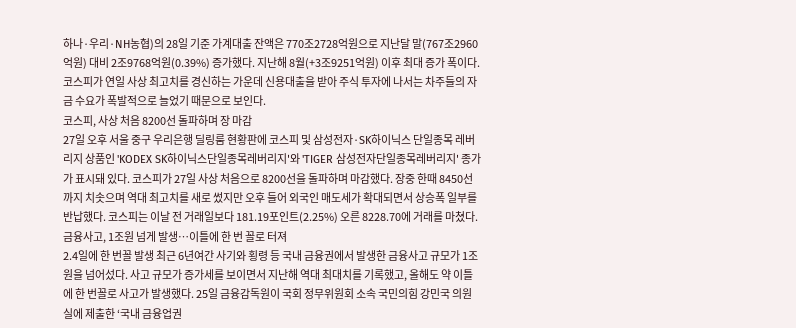하나·우리·NH농협)의 28일 기준 가계대출 잔액은 770조2728억원으로 지난달 말(767조2960억원) 대비 2조9768억원(0.39%) 증가했다. 지난해 8월(+3조9251억원) 이후 최대 증가 폭이다. 코스피가 연일 사상 최고치를 경신하는 가운데 신용대출을 받아 주식 투자에 나서는 차주들의 자금 수요가 폭발적으로 늘었기 때문으로 보인다.
코스피, 사상 처음 8200선 돌파하며 장 마감
27일 오후 서울 중구 우리은행 딜링룸 현황판에 코스피 및 삼성전자·SK하이닉스 단일종목 레버리지 상품인 'KODEX SK하이닉스단일종목레버리지'와 'TIGER 삼성전자단일종목레버리지' 종가가 표시돼 있다. 코스피가 27일 사상 처음으로 8200선을 돌파하며 마감했다. 장중 한때 8450선까지 치솟으며 역대 최고치를 새로 썼지만 오후 들어 외국인 매도세가 확대되면서 상승폭 일부를 반납했다. 코스피는 이날 전 거래일보다 181.19포인트(2.25%) 오른 8228.70에 거래를 마쳤다.
금융사고, 1조원 넘게 발생…이틀에 한 번 꼴로 터져
2.4일에 한 번꼴 발생 최근 6년여간 사기와 횡령 등 국내 금융권에서 발생한 금융사고 규모가 1조원을 넘어섰다. 사고 규모가 증가세를 보이면서 지난해 역대 최대치를 기록했고, 올해도 약 이틀에 한 번꼴로 사고가 발생했다. 25일 금융감독원이 국회 정무위원회 소속 국민의힘 강민국 의원실에 제출한 ‘국내 금융업권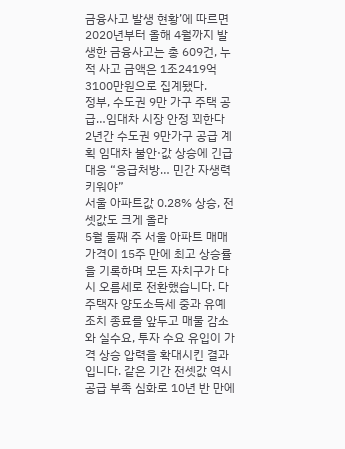금융사고 발생 현황’에 따르면 2020년부터 올해 4월까지 발생한 금융사고는 총 609건, 누적 사고 금액은 1조2419억3100만원으로 집계됐다.
정부, 수도권 9만 가구 주택 공급…임대차 시장 안정 꾀한다
2년간 수도권 9만가구 공급 계획 임대차 불안·값 상승에 긴급대응 “응급처방… 민간 자생력 키워야”
서울 아파트값 0.28% 상승, 전셋값도 크게 올라
5월 둘째 주 서울 아파트 매매가격이 15주 만에 최고 상승률을 기록하며 모든 자치구가 다시 오름세로 전환했습니다. 다주택자 양도소득세 중과 유예 조치 종료를 앞두고 매물 감소와 실수요, 투자 수요 유입이 가격 상승 압력을 확대시킨 결과입니다. 같은 기간 전셋값 역시 공급 부족 심화로 10년 반 만에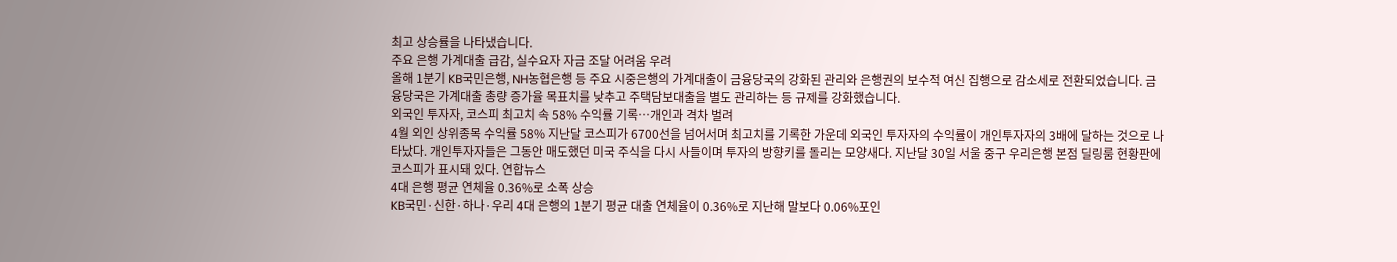최고 상승률을 나타냈습니다.
주요 은행 가계대출 급감, 실수요자 자금 조달 어려움 우려
올해 1분기 KB국민은행, NH농협은행 등 주요 시중은행의 가계대출이 금융당국의 강화된 관리와 은행권의 보수적 여신 집행으로 감소세로 전환되었습니다. 금융당국은 가계대출 총량 증가율 목표치를 낮추고 주택담보대출을 별도 관리하는 등 규제를 강화했습니다.
외국인 투자자, 코스피 최고치 속 58% 수익률 기록…개인과 격차 벌려
4월 외인 상위종목 수익률 58% 지난달 코스피가 6700선을 넘어서며 최고치를 기록한 가운데 외국인 투자자의 수익률이 개인투자자의 3배에 달하는 것으로 나타났다. 개인투자자들은 그동안 매도했던 미국 주식을 다시 사들이며 투자의 방향키를 돌리는 모양새다. 지난달 30일 서울 중구 우리은행 본점 딜링룸 현황판에 코스피가 표시돼 있다. 연합뉴스
4대 은행 평균 연체율 0.36%로 소폭 상승
KB국민·신한·하나·우리 4대 은행의 1분기 평균 대출 연체율이 0.36%로 지난해 말보다 0.06%포인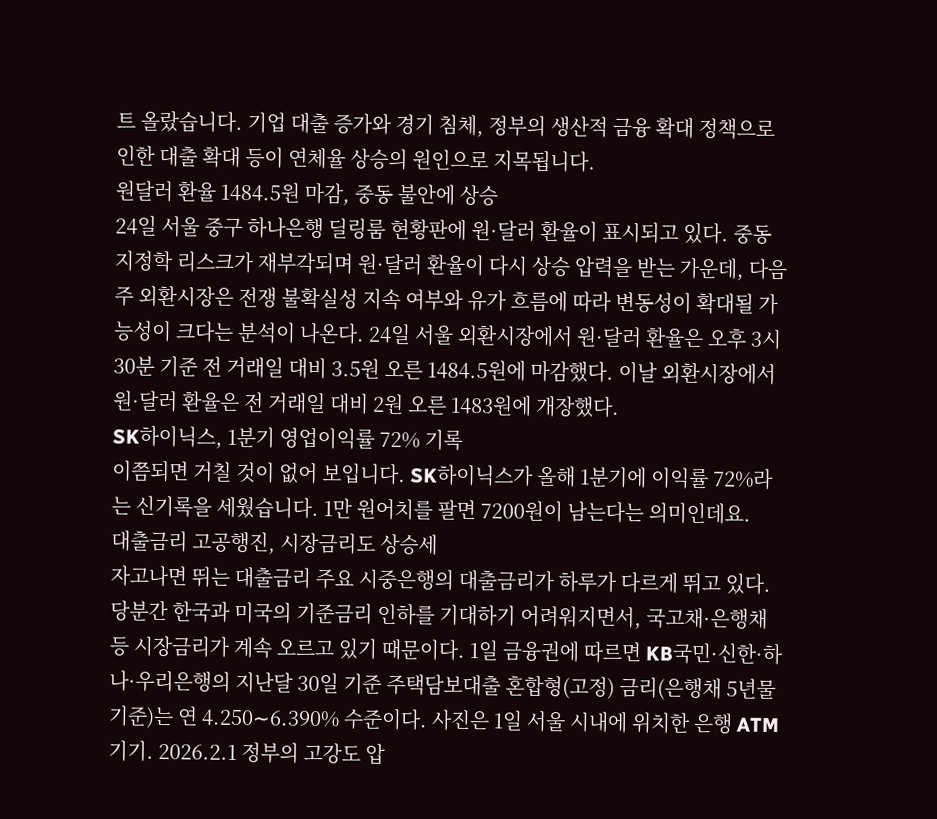트 올랐습니다. 기업 대출 증가와 경기 침체, 정부의 생산적 금융 확대 정책으로 인한 대출 확대 등이 연체율 상승의 원인으로 지목됩니다.
원달러 환율 1484.5원 마감, 중동 불안에 상승
24일 서울 중구 하나은행 딜링룸 현황판에 원·달러 환율이 표시되고 있다. 중동 지정학 리스크가 재부각되며 원·달러 환율이 다시 상승 압력을 받는 가운데, 다음주 외환시장은 전쟁 불확실성 지속 여부와 유가 흐름에 따라 변동성이 확대될 가능성이 크다는 분석이 나온다. 24일 서울 외환시장에서 원·달러 환율은 오후 3시30분 기준 전 거래일 대비 3.5원 오른 1484.5원에 마감했다. 이날 외환시장에서 원·달러 환율은 전 거래일 대비 2원 오른 1483원에 개장했다.
SK하이닉스, 1분기 영업이익률 72% 기록
이쯤되면 거칠 것이 없어 보입니다. SK하이닉스가 올해 1분기에 이익률 72%라는 신기록을 세웠습니다. 1만 원어치를 팔면 7200원이 남는다는 의미인데요.
대출금리 고공행진, 시장금리도 상승세
자고나면 뛰는 대출금리 주요 시중은행의 대출금리가 하루가 다르게 뛰고 있다. 당분간 한국과 미국의 기준금리 인하를 기대하기 어려워지면서, 국고채·은행채 등 시장금리가 계속 오르고 있기 때문이다. 1일 금융권에 따르면 KB국민·신한·하나·우리은행의 지난달 30일 기준 주택담보대출 혼합형(고정) 금리(은행채 5년물 기준)는 연 4.250∼6.390% 수준이다. 사진은 1일 서울 시내에 위치한 은행 ATM 기기. 2026.2.1 정부의 고강도 압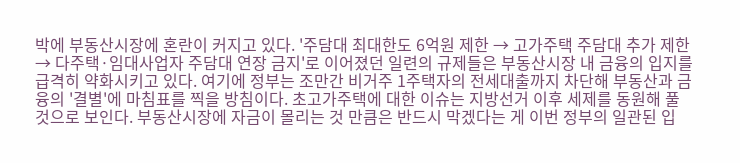박에 부동산시장에 혼란이 커지고 있다. '주담대 최대한도 6억원 제한 → 고가주택 주담대 추가 제한 → 다주택·임대사업자 주담대 연장 금지'로 이어졌던 일련의 규제들은 부동산시장 내 금융의 입지를 급격히 약화시키고 있다. 여기에 정부는 조만간 비거주 1주택자의 전세대출까지 차단해 부동산과 금융의 '결별'에 마침표를 찍을 방침이다. 초고가주택에 대한 이슈는 지방선거 이후 세제를 동원해 풀 것으로 보인다. 부동산시장에 자금이 몰리는 것 만큼은 반드시 막겠다는 게 이번 정부의 일관된 입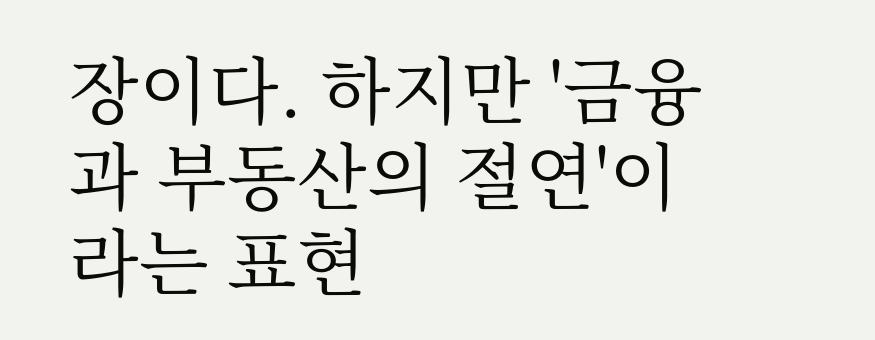장이다. 하지만 '금융과 부동산의 절연'이라는 표현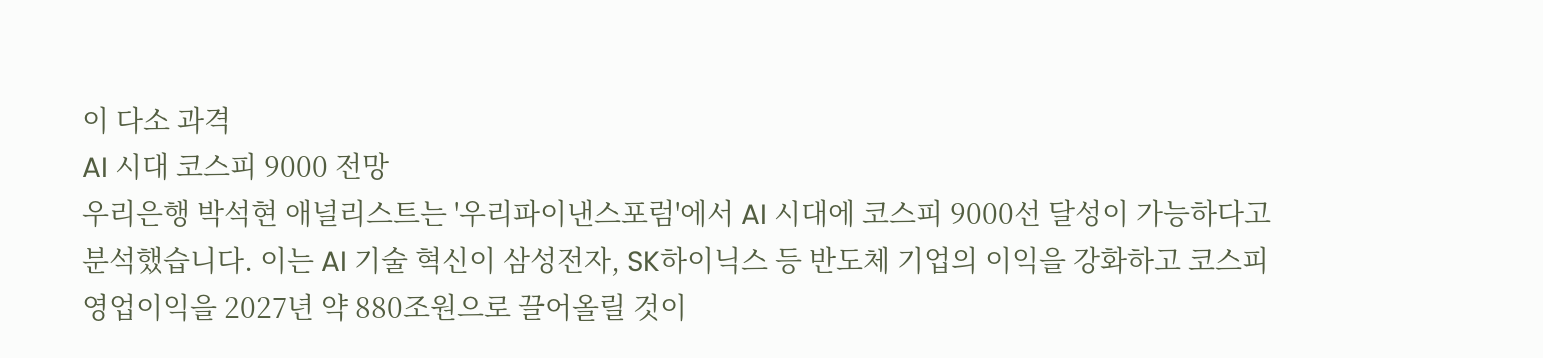이 다소 과격
AI 시대 코스피 9000 전망
우리은행 박석현 애널리스트는 '우리파이낸스포럼'에서 AI 시대에 코스피 9000선 달성이 가능하다고 분석했습니다. 이는 AI 기술 혁신이 삼성전자, SK하이닉스 등 반도체 기업의 이익을 강화하고 코스피 영업이익을 2027년 약 880조원으로 끌어올릴 것이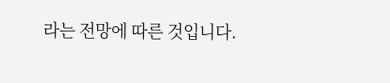라는 전망에 따른 것입니다.